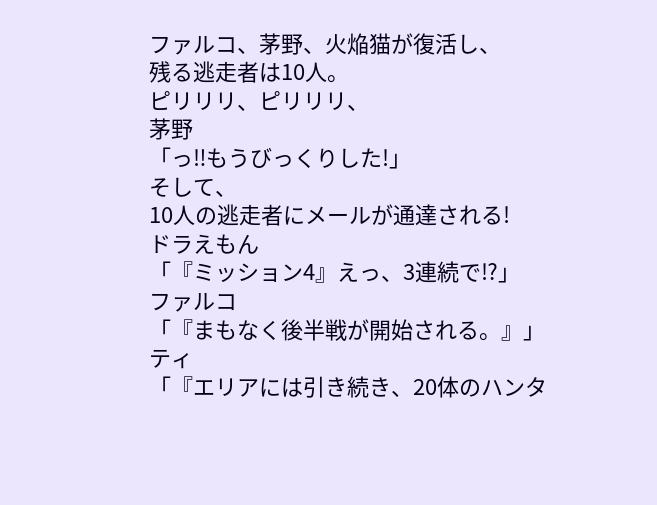ファルコ、茅野、火焔猫が復活し、
残る逃走者は10人。
ピリリリ、ピリリリ、
茅野
「っ‼もうびっくりした!」
そして、
10人の逃走者にメールが通達される!
ドラえもん
「『ミッション4』えっ、3連続で⁉」
ファルコ
「『まもなく後半戦が開始される。』」
ティ
「『エリアには引き続き、20体のハンタ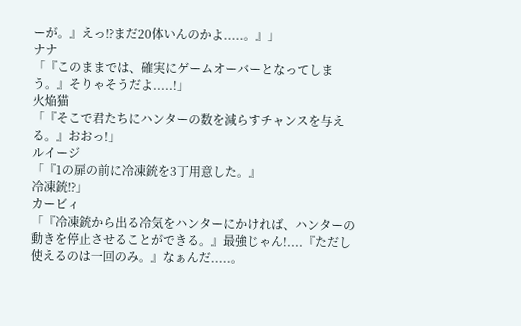ーが。』えっ⁉まだ20体いんのかよ.....。』」
ナナ
「『このままでは、確実にゲームオーバーとなってしまう。』そりゃそうだよ.....!」
火焔猫
「『そこで君たちにハンターの数を減らすチャンスを与える。』おおっ!」
ルイージ
「『1の扉の前に冷凍銃を3丁用意した。』
冷凍銃⁉」
カービィ
「『冷凍銃から出る冷気をハンターにかければ、ハンターの動きを停止させることができる。』最強じゃん!....『ただし使えるのは一回のみ。』なぁんだ.....。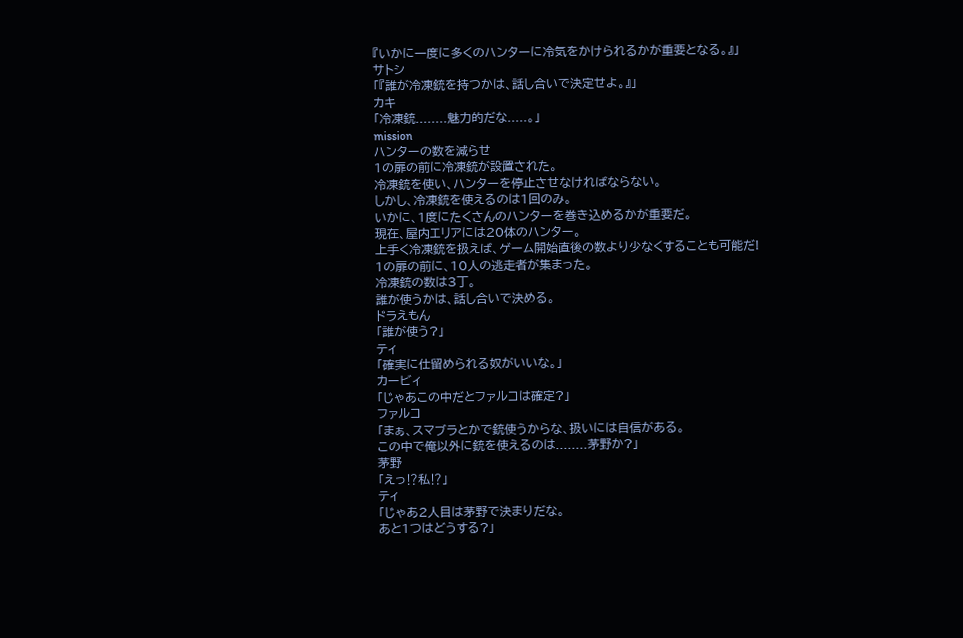『いかに一度に多くのハンターに冷気をかけられるかが重要となる。』」
サトシ
「『誰が冷凍銃を持つかは、話し合いで決定せよ。』」
カキ
「冷凍銃........魅力的だな.....。」
mission
ハンターの数を減らせ
1の扉の前に冷凍銃が設置された。
冷凍銃を使い、ハンターを停止させなければならない。
しかし、冷凍銃を使えるのは1回のみ。
いかに、1度にたくさんのハンターを巻き込めるかが重要だ。
現在、屋内エリアには20体のハンター。
上手く冷凍銃を扱えば、ゲーム開始直後の数より少なくすることも可能だ!
1の扉の前に、10人の逃走者が集まった。
冷凍銃の数は3丁。
誰が使うかは、話し合いで決める。
ドラえもん
「誰が使う?」
ティ
「確実に仕留められる奴がいいな。」
カービィ
「じゃあこの中だとファルコは確定?」
ファルコ
「まぁ、スマブラとかで銃使うからな、扱いには自信がある。
この中で俺以外に銃を使えるのは........茅野か?」
茅野
「えっ⁉私⁉」
ティ
「じゃあ2人目は茅野で決まりだな。
あと1つはどうする?」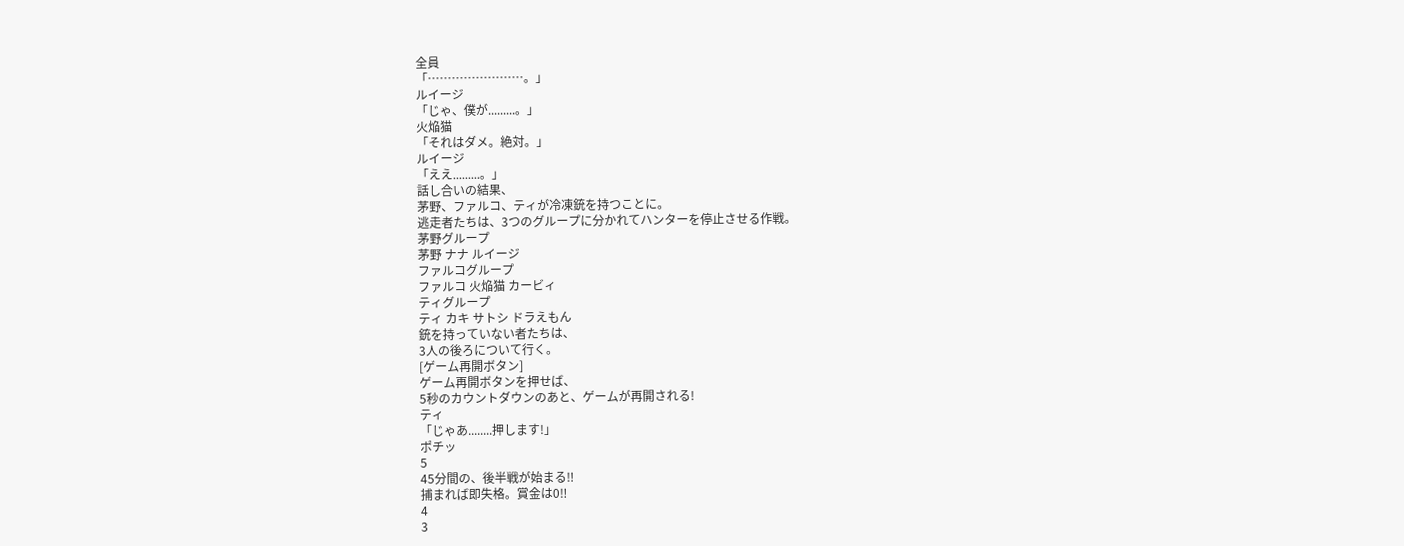全員
「……………………。」
ルイージ
「じゃ、僕が.........。」
火焔猫
「それはダメ。絶対。」
ルイージ
「ええ.........。」
話し合いの結果、
茅野、ファルコ、ティが冷凍銃を持つことに。
逃走者たちは、3つのグループに分かれてハンターを停止させる作戦。
茅野グループ
茅野 ナナ ルイージ
ファルコグループ
ファルコ 火焔猫 カービィ
ティグループ
ティ カキ サトシ ドラえもん
銃を持っていない者たちは、
3人の後ろについて行く。
[ゲーム再開ボタン]
ゲーム再開ボタンを押せば、
5秒のカウントダウンのあと、ゲームが再開される!
ティ
「じゃあ........押します!」
ポチッ
5
45分間の、後半戦が始まる‼
捕まれば即失格。賞金は0‼
4
3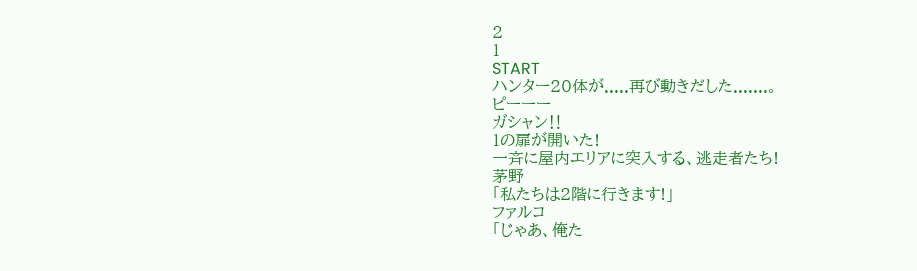2
1
START
ハンター20体が.....再び動きだした.......。
ピーーー
ガシャン‼
1の扉が開いた!
一斉に屋内エリアに突入する、逃走者たち!
茅野
「私たちは2階に行きます!」
ファルコ
「じゃあ、俺た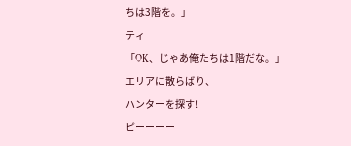ちは3階を。」
ティ
「OK、じゃあ俺たちは1階だな。」
エリアに散らばり、
ハンターを探す!
ピーーーー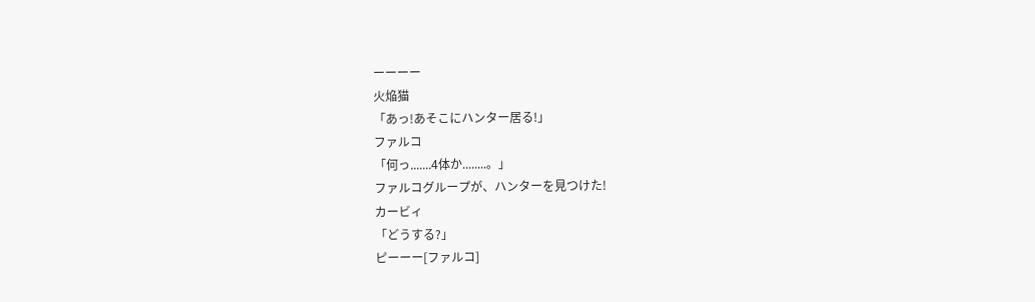ーーーー
火焔猫
「あっ!あそこにハンター居る!」
ファルコ
「何っ.......4体か........。」
ファルコグループが、ハンターを見つけた!
カービィ
「どうする?」
ピーーー[ファルコ]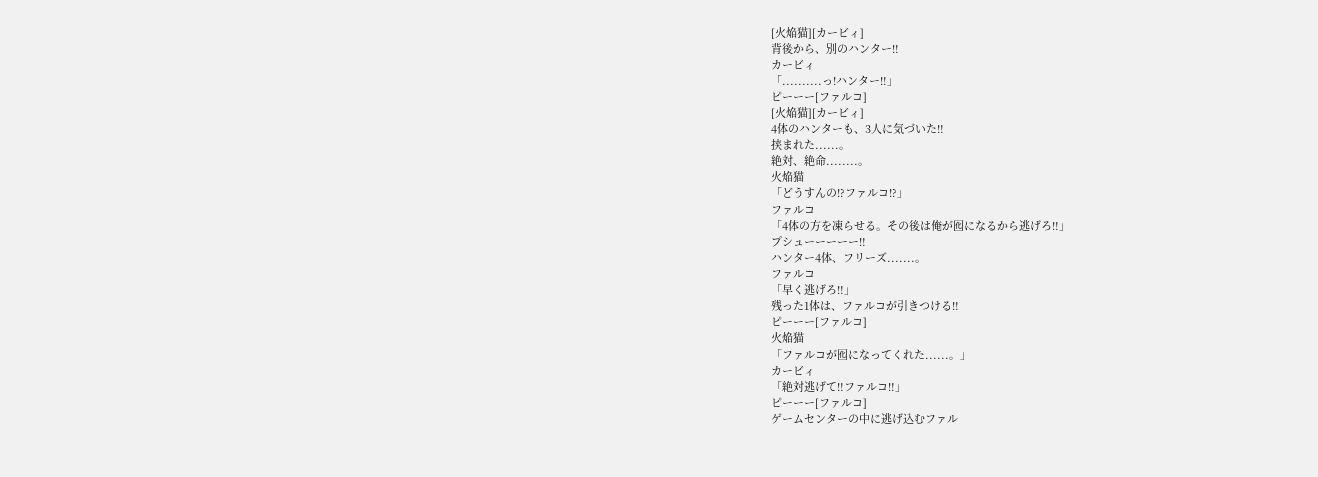[火焔猫][カービィ]
背後から、別のハンター‼
カービィ
「..........っ!ハンター‼」
ピーーー[ファルコ]
[火焔猫][カービィ]
4体のハンターも、3人に気づいた‼
挟まれた......。
絶対、絶命........。
火焔猫
「どうすんの⁉ファルコ⁉」
ファルコ
「4体の方を凍らせる。その後は俺が囮になるから逃げろ‼」
プシューーーーー‼
ハンター4体、フリーズ.......。
ファルコ
「早く逃げろ‼」
残った1体は、ファルコが引きつける‼
ピーーー[ファルコ]
火焔猫
「ファルコが囮になってくれた......。」
カービィ
「絶対逃げて‼ファルコ‼」
ピーーー[ファルコ]
ゲームセンターの中に逃げ込むファル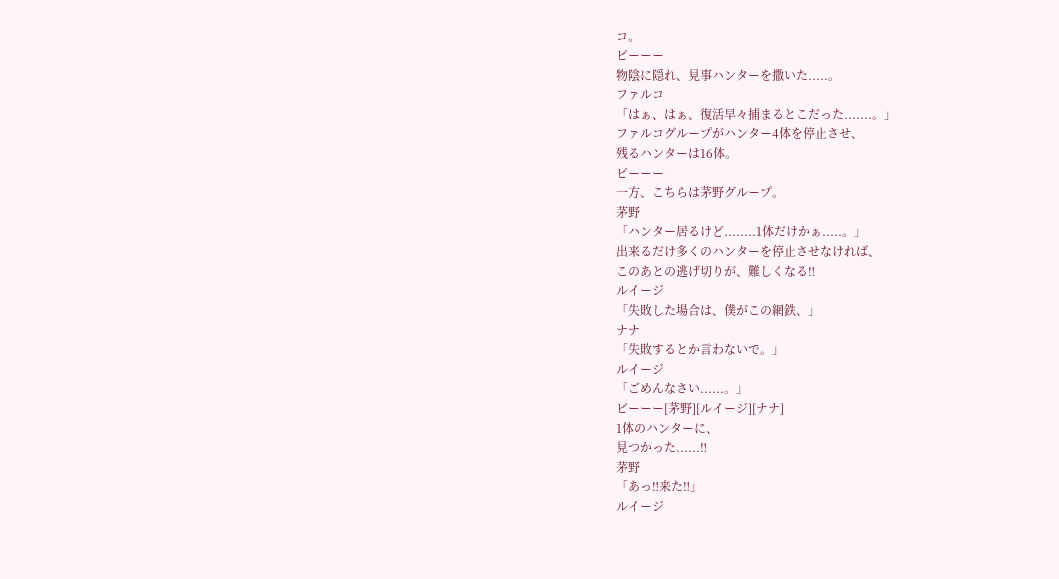コ。
ピーーー
物陰に隠れ、見事ハンターを撒いた.....。
ファルコ
「はぁ、はぁ、復活早々捕まるとこだった.......。」
ファルコグループがハンター4体を停止させ、
残るハンターは16体。
ピーーー
一方、こちらは茅野グループ。
茅野
「ハンター居るけど........1体だけかぁ.....。」
出来るだけ多くのハンターを停止させなければ、
このあとの逃げ切りが、難しくなる‼
ルイージ
「失敗した場合は、僕がこの網鉄、」
ナナ
「失敗するとか言わないで。」
ルイージ
「ごめんなさい......。」
ピーーー[茅野][ルイージ][ナナ]
1体のハンターに、
見つかった......‼
茅野
「あっ‼来た‼」
ルイージ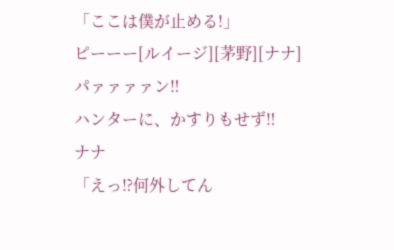「ここは僕が止める!」
ピーーー[ルイージ][茅野][ナナ]
パァァァァン‼
ハンターに、かすりもせず‼
ナナ
「えっ⁉何外してん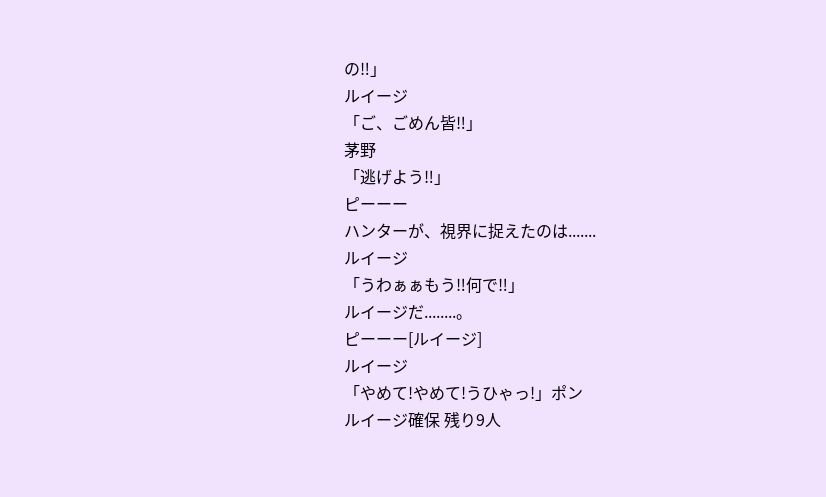の‼」
ルイージ
「ご、ごめん皆‼」
茅野
「逃げよう‼」
ピーーー
ハンターが、視界に捉えたのは.......
ルイージ
「うわぁぁもう‼何で‼」
ルイージだ........。
ピーーー[ルイージ]
ルイージ
「やめて!やめて!うひゃっ!」ポン
ルイージ確保 残り9人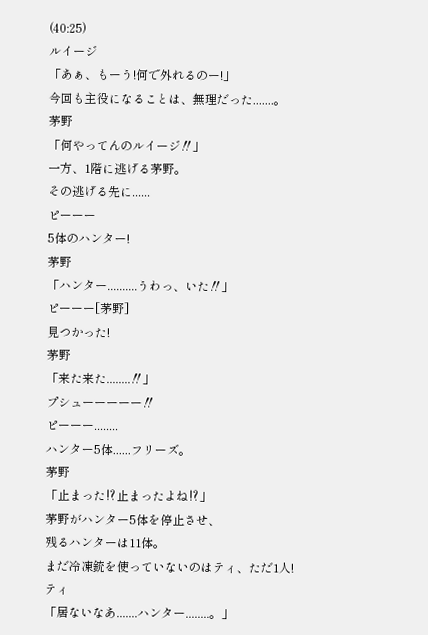(40:25)
ルイージ
「あぁ、もーう!何で外れるのー!」
今回も主役になることは、無理だった.......。
茅野
「何やってんのルイージ‼」
一方、1階に逃げる茅野。
その逃げる先に......
ピーーー
5体のハンター!
茅野
「ハンター..........うわっ、いた‼」
ピーーー[茅野]
見つかった!
茅野
「来た来た........‼」
プシューーーーー‼
ピーーー........
ハンター5体......フリーズ。
茅野
「止まった⁉止まったよね⁉」
茅野がハンター5体を停止させ、
残るハンターは11体。
まだ冷凍銃を使っていないのはティ、ただ1人!
ティ
「居ないなあ.......ハンター........。」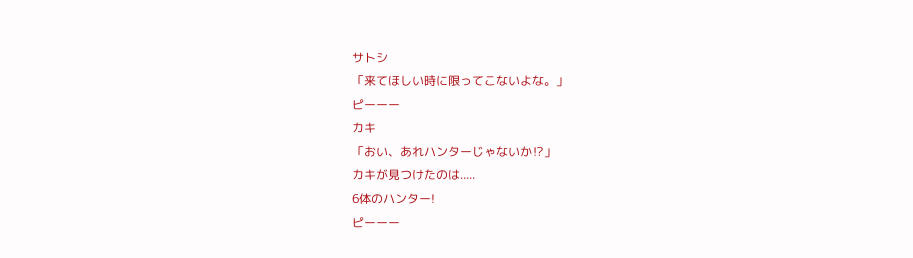サトシ
「来てほしい時に限ってこないよな。」
ピーーー
カキ
「おい、あれハンターじゃないか⁉」
カキが見つけたのは.....
6体のハンター!
ピーーー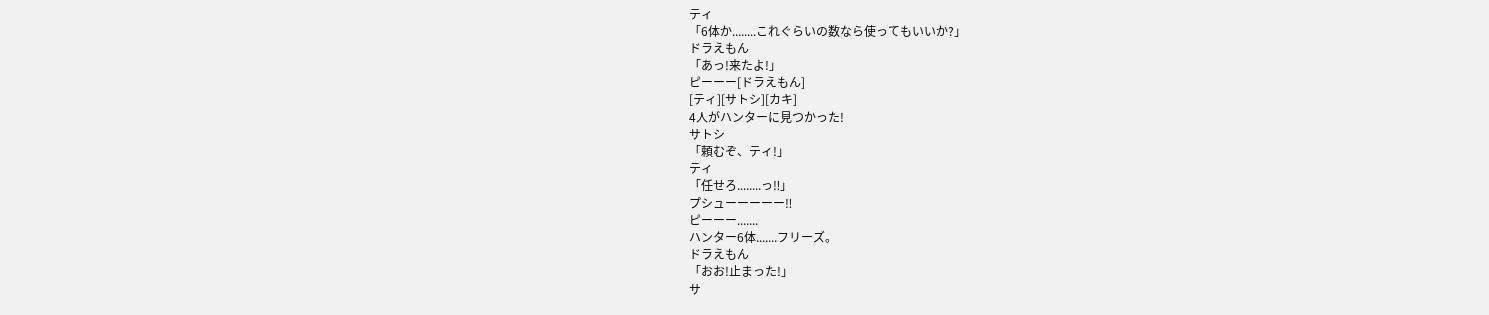ティ
「6体か........これぐらいの数なら使ってもいいか?」
ドラえもん
「あっ!来たよ!」
ピーーー[ドラえもん]
[ティ][サトシ][カキ]
4人がハンターに見つかった!
サトシ
「頼むぞ、ティ!」
ティ
「任せろ........っ‼」
プシューーーーー‼
ピーーー.......
ハンター6体.......フリーズ。
ドラえもん
「おお!止まった!」
サ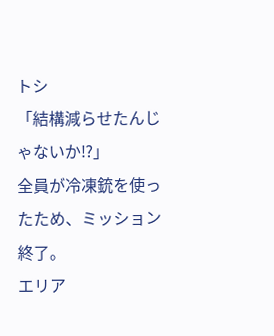トシ
「結構減らせたんじゃないか⁉」
全員が冷凍銃を使ったため、ミッション終了。
エリア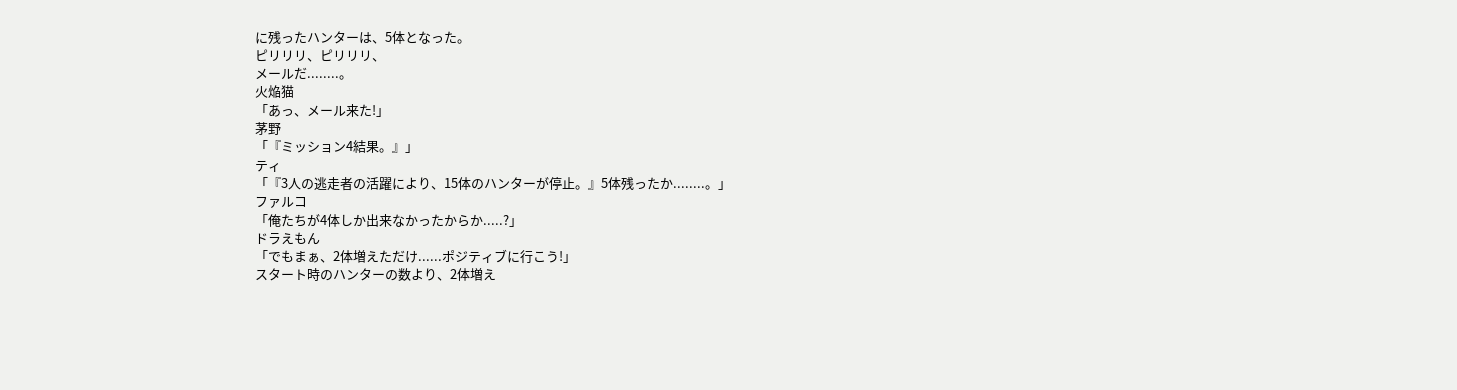に残ったハンターは、5体となった。
ピリリリ、ピリリリ、
メールだ........。
火焔猫
「あっ、メール来た!」
茅野
「『ミッション4結果。』」
ティ
「『3人の逃走者の活躍により、15体のハンターが停止。』5体残ったか........。」
ファルコ
「俺たちが4体しか出来なかったからか.....?」
ドラえもん
「でもまぁ、2体増えただけ......ポジティブに行こう!」
スタート時のハンターの数より、2体増え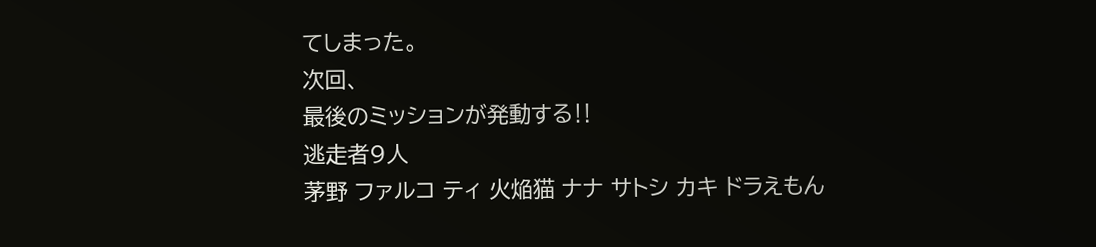てしまった。
次回、
最後のミッションが発動する‼
逃走者9人
茅野 ファルコ ティ 火焔猫 ナナ サトシ カキ ドラえもん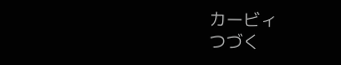カービィ
つづく